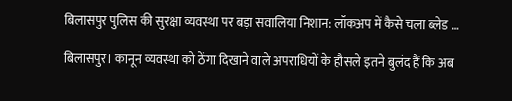बिलासपुर पुलिस की सुरक्षा व्यवस्था पर बड़ा सवालिया निशान: लॉकअप में कैसे चला ब्लेड …

बिलासपुर। कानून व्यवस्था को ठेंगा दिखाने वाले अपराधियों के हौसले इतने बुलंद हैं कि अब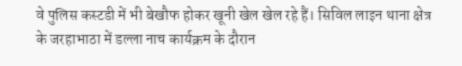वे पुलिस कस्टडी में भी बेखौफ होकर खूनी खेल खेल रहे हैं। सिविल लाइन थाना क्षेत्र के जरहाभाठा में डल्ला नाच कार्यक्रम के दौरान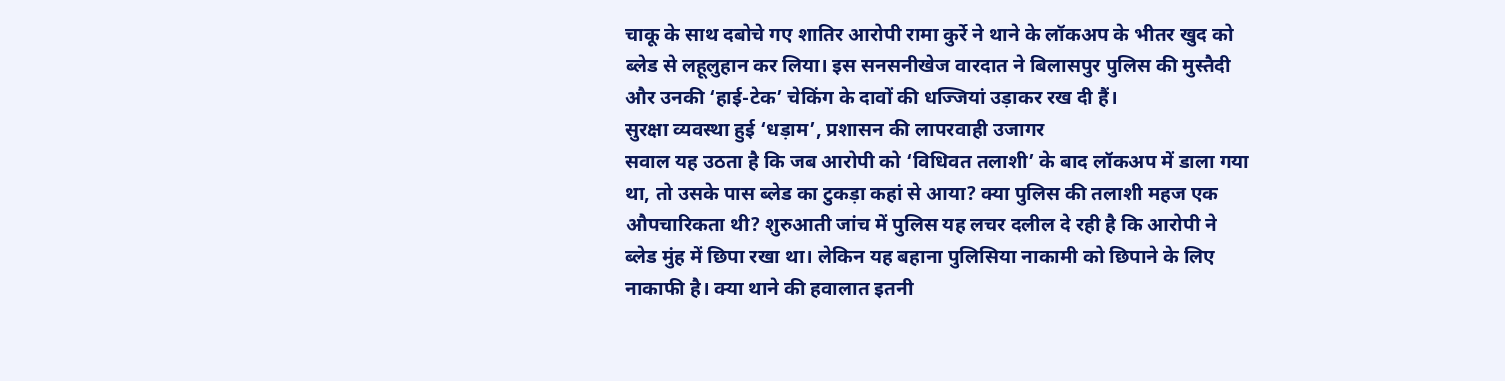चाकू के साथ दबोचे गए शातिर आरोपी रामा कुर्रे ने थाने के लॉकअप के भीतर खुद को ब्लेड से लहूलुहान कर लिया। इस सनसनीखेज वारदात ने बिलासपुर पुलिस की मुस्तैदी और उनकी ‘हाई-टेक’ चेकिंग के दावों की धज्जियां उड़ाकर रख दी हैं।
सुरक्षा व्यवस्था हुई ‘धड़ाम’, प्रशासन की लापरवाही उजागर
सवाल यह उठता है कि जब आरोपी को ‘विधिवत तलाशी’ के बाद लॉकअप में डाला गया था, तो उसके पास ब्लेड का टुकड़ा कहां से आया? क्या पुलिस की तलाशी महज एक औपचारिकता थी? शुरुआती जांच में पुलिस यह लचर दलील दे रही है कि आरोपी ने ब्लेड मुंह में छिपा रखा था। लेकिन यह बहाना पुलिसिया नाकामी को छिपाने के लिए नाकाफी है। क्या थाने की हवालात इतनी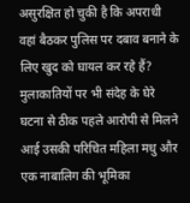असुरक्षित हो चुकी है कि अपराधी वहां बैठकर पुलिस पर दबाव बनाने के लिए खुद को घायल कर रहे हैं?
मुलाकातियों पर भी संदेह के घेरे
घटना से ठीक पहले आरोपी से मिलने आई उसकी परिचित महिला मधु और एक नाबालिग की भूमिका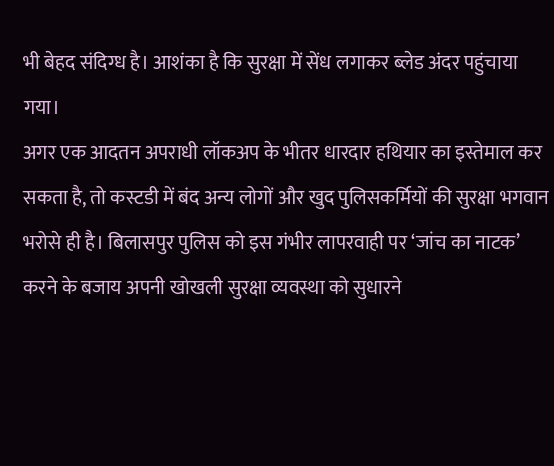भी बेहद संदिग्ध है। आशंका है कि सुरक्षा में सेंध लगाकर ब्लेड अंदर पहुंचाया गया।
अगर एक आदतन अपराधी लॉकअप के भीतर धारदार हथियार का इस्तेमाल कर सकता है, तो कस्टडी में बंद अन्य लोगों और खुद पुलिसकर्मियों की सुरक्षा भगवान भरोसे ही है। बिलासपुर पुलिस को इस गंभीर लापरवाही पर ‘जांच का नाटक’ करने के बजाय अपनी खोखली सुरक्षा व्यवस्था को सुधारने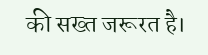की सख्त जरूरत है।